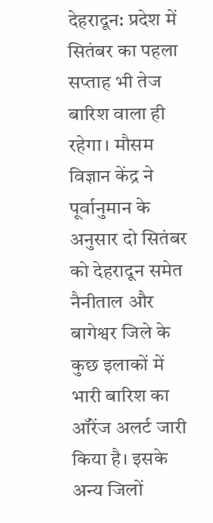देहरादून: प्रदेश में सितंबर का पहला सप्ताह भी तेज बारिश वाला ही रहेगा। मौसम विज्ञान केंद्र ने पूर्वानुमान के अनुसार दो सितंबर को देहरादून समेत नैनीताल और बागेश्वर जिले के कुछ इलाकों में भारी बारिश का ऑरेंज अलर्ट जारी किया है। इसके अन्य जिलों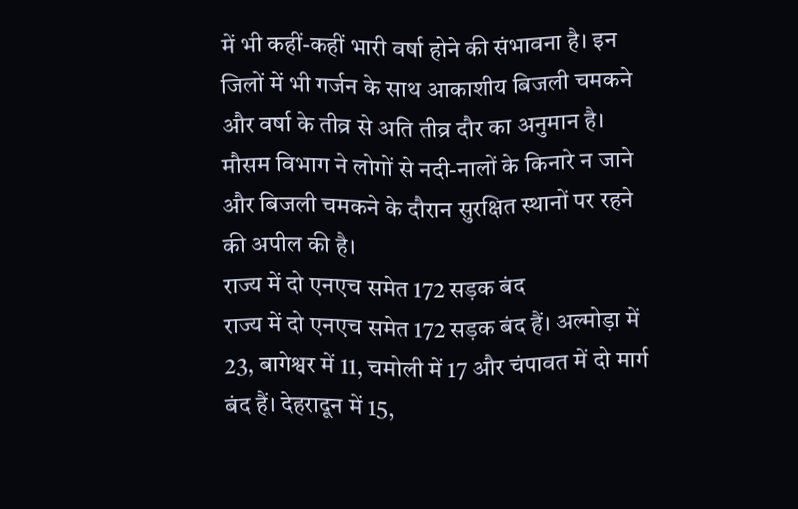में भी कहीं-कहीं भारी वर्षा होने की संभावना है। इन जिलों में भी गर्जन के साथ आकाशीय बिजली चमकने और वर्षा के तीव्र से अति तीव्र दौर का अनुमान है। मौसम विभाग ने लोगों से नदी-नालों के किनारे न जाने और बिजली चमकने के दौरान सुरक्षित स्थानों पर रहने की अपील की है।
राज्य में दो एनएच समेत 172 सड़क बंद
राज्य में दो एनएच समेत 172 सड़क बंद हैं। अल्मोड़ा में 23, बागेश्वर में 11, चमोली में 17 और चंपावत में दो मार्ग बंद हैं। देहरादून में 15,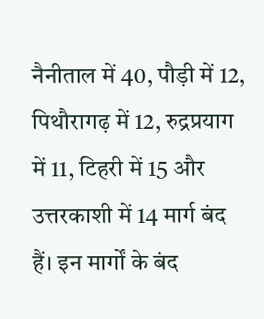नैनीताल में 40, पौड़ी में 12, पिथौरागढ़ में 12, रुद्रप्रयाग में 11, टिहरी में 15 और उत्तरकाशी में 14 मार्ग बंद हैं। इन मार्गों के बंद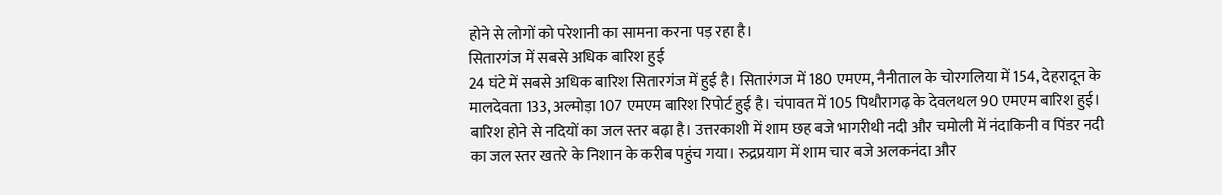होने से लोगों को परेशानी का सामना करना पड़ रहा है।
सितारगंज में सबसे अधिक बारिश हुई
24 घंटे में सबसे अधिक बारिश सितारगंज में हुई है। सितारंगज में 180 एमएम, नैनीताल के चोरगलिया में 154, देहरादून के मालदेवता 133, अल्मोड़ा 107 एमएम बारिश रिपोर्ट हुई है। चंपावत में 105 पिथौरागढ़ के देवलथल 90 एमएम बारिश हुई। बारिश होने से नदियों का जल स्तर बढ़ा है। उत्तरकाशी में शाम छह बजे भागरीथी नदी और चमोली में नंदाकिनी व पिंडर नदी का जल स्तर खतरे के निशान के करीब पहुंच गया। रुद्रप्रयाग में शाम चार बजे अलकनंदा और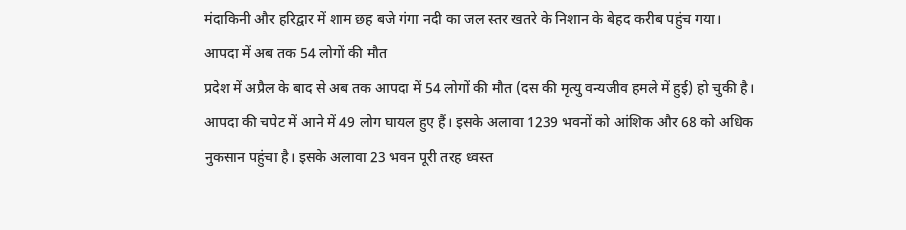मंदाकिनी और हरिद्वार में शाम छह बजे गंगा नदी का जल स्तर खतरे के निशान के बेहद करीब पहुंच गया।
आपदा में अब तक 54 लोगों की मौत
प्रदेश में अप्रैल के बाद से अब तक आपदा में 54 लोगों की मौत (दस की मृत्यु वन्यजीव हमले में हुई) हो चुकी है। आपदा की चपेट में आने में 49 लोग घायल हुए हैं। इसके अलावा 1239 भवनों को आंशिक और 68 को अधिक नुकसान पहुंचा है। इसके अलावा 23 भवन पूरी तरह ध्वस्त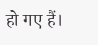हो गए हैं।